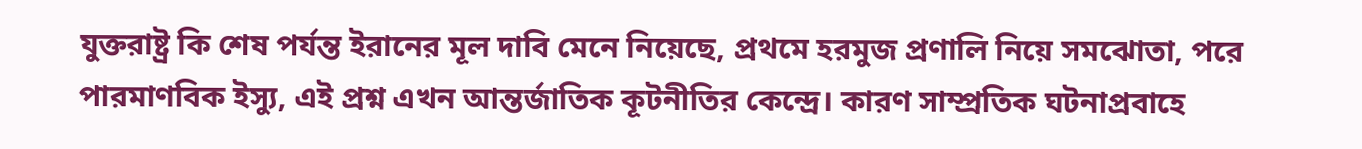যুক্তরাষ্ট্র কি শেষ পর্যন্ত ইরানের মূল দাবি মেনে নিয়েছে, প্রথমে হরমুজ প্রণালি নিয়ে সমঝোতা, পরে পারমাণবিক ইস্যু, এই প্রশ্ন এখন আন্তর্জাতিক কূটনীতির কেন্দ্রে। কারণ সাম্প্রতিক ঘটনাপ্রবাহে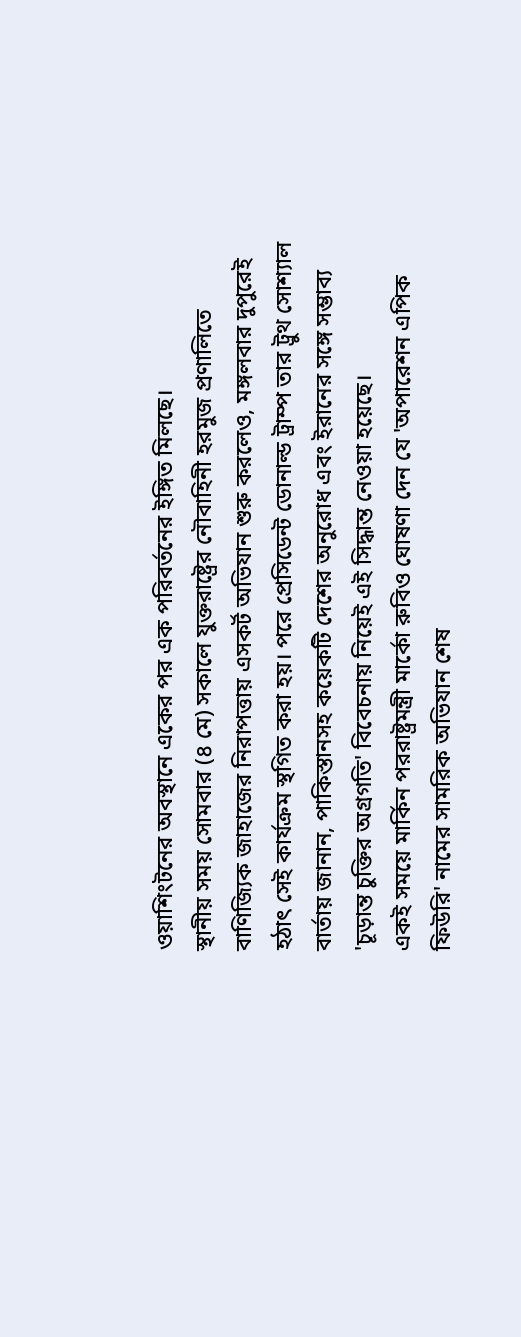ওয়াশিংটনের অবস্থানে একের পর এক পরিবর্তনের ইঙ্গিত মিলছে।
স্থানীয় সময় সোমবার (৪ মে) সকালে যুক্তরাষ্ট্রের নৌবাহিনী হরমুজ প্রণালিতে বাণিজ্যিক জাহাজের নিরাপত্তায় এসকর্ট অভিযান শুরু করলেও, মঙ্গলবার দুপুরেই হঠাৎ সেই কার্যক্রম স্থগিত করা হয়। পরে প্রেসিডেন্ট ডোনাল্ড ট্রাম্প তার ট্রুথ সোশ্যাল বার্তায় জানান, পাকিস্তানসহ কয়েকটি দেশের অনুরোধ এবং ইরানের সঙ্গে সম্ভাব্য 'চূড়ান্ত চুক্তির অগ্রগতি' বিবেচনায় নিয়েই এই সিদ্ধান্ত নেওয়া হয়েছে।
একই সময়ে মার্কিন পররাষ্ট্রমন্ত্রী মার্কো রুবিও ঘোষণা দেন যে 'অপারেশন এপিক ফিউরি' নামের সামরিক অভিযান শেষ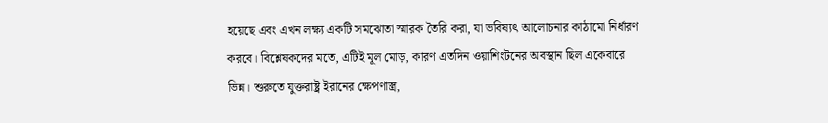হয়েছে এবং এখন লক্ষ্য একটি সমঝোতা স্মারক তৈরি করা, যা ভবিষ্যৎ আলোচনার কাঠামো নির্ধারণ করবে। বিশ্লেষকদের মতে, এটিই মূল মোড়, কারণ এতদিন ওয়াশিংটনের অবস্থান ছিল একেবারে ভিন্ন। শুরুতে যুক্তরাষ্ট্র ইরানের ক্ষেপণাস্ত্র,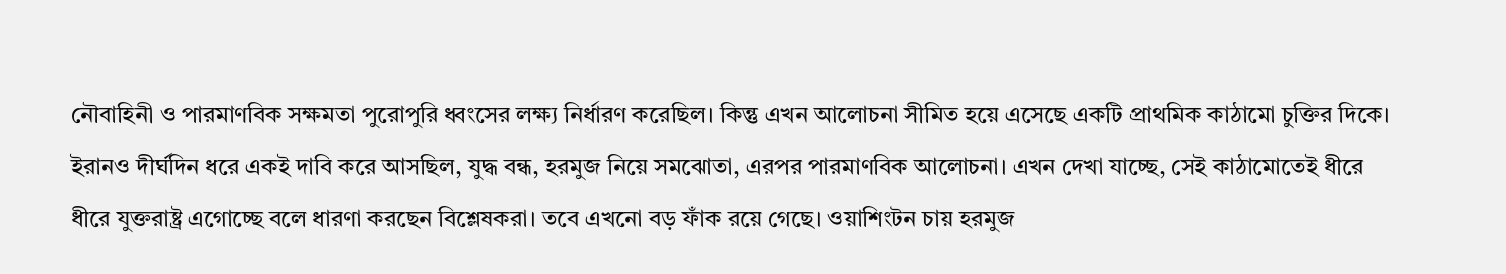নৌবাহিনী ও পারমাণবিক সক্ষমতা পুরোপুরি ধ্বংসের লক্ষ্য নির্ধারণ করেছিল। কিন্তু এখন আলোচনা সীমিত হয়ে এসেছে একটি প্রাথমিক কাঠামো চুক্তির দিকে।
ইরানও দীর্ঘদিন ধরে একই দাবি করে আসছিল, যুদ্ধ বন্ধ, হরমুজ নিয়ে সমঝোতা, এরপর পারমাণবিক আলোচনা। এখন দেখা যাচ্ছে, সেই কাঠামোতেই ধীরে ধীরে যুক্তরাষ্ট্র এগোচ্ছে বলে ধারণা করছেন বিশ্লেষকরা। তবে এখনো বড় ফাঁক রয়ে গেছে। ওয়াশিংটন চায় হরমুজ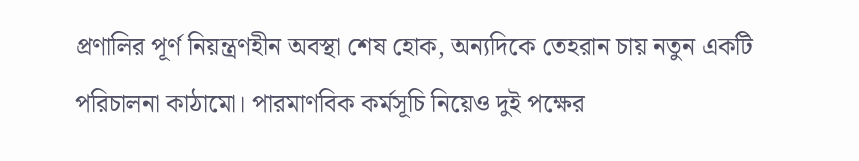প্রণালির পূর্ণ নিয়ন্ত্রণহীন অবস্থা শেষ হোক, অন্যদিকে তেহরান চায় নতুন একটি পরিচালনা কাঠামো। পারমাণবিক কর্মসূচি নিয়েও দুই পক্ষের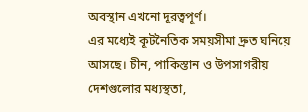অবস্থান এখনো দূরত্বপূর্ণ।
এর মধ্যেই কূটনৈতিক সময়সীমা দ্রুত ঘনিয়ে আসছে। চীন, পাকিস্তান ও উপসাগরীয় দেশগুলোর মধ্যস্থতা,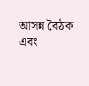আসন্ন বৈঠক এবং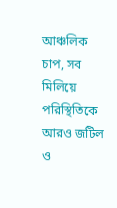আঞ্চলিক চাপ, সব মিলিয়ে পরিস্থিতিকে আরও জটিল ও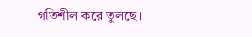গতিশীল করে তুলছে।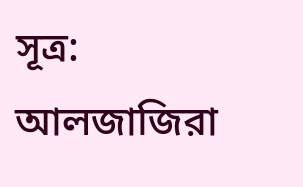সূত্র: আলজাজিরা